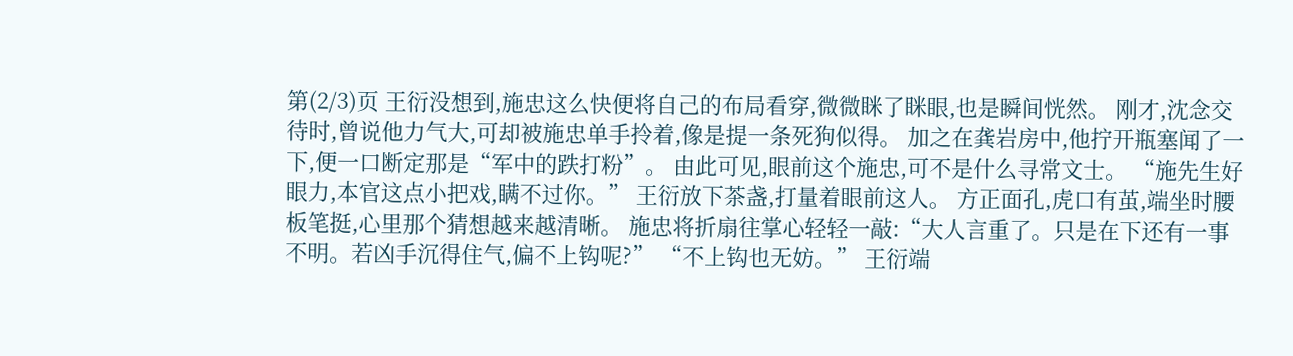第(2/3)页 王衍没想到,施忠这么快便将自己的布局看穿,微微眯了眯眼,也是瞬间恍然。 刚才,沈念交待时,曾说他力气大,可却被施忠单手拎着,像是提一条死狗似得。 加之在龚岩房中,他拧开瓶塞闻了一下,便一口断定那是“军中的跌打粉”。 由此可见,眼前这个施忠,可不是什么寻常文士。 “施先生好眼力,本官这点小把戏,瞒不过你。” 王衍放下茶盏,打量着眼前这人。 方正面孔,虎口有茧,端坐时腰板笔挺,心里那个猜想越来越清晰。 施忠将折扇往掌心轻轻一敲:“大人言重了。只是在下还有一事不明。若凶手沉得住气,偏不上钩呢?” “不上钩也无妨。” 王衍端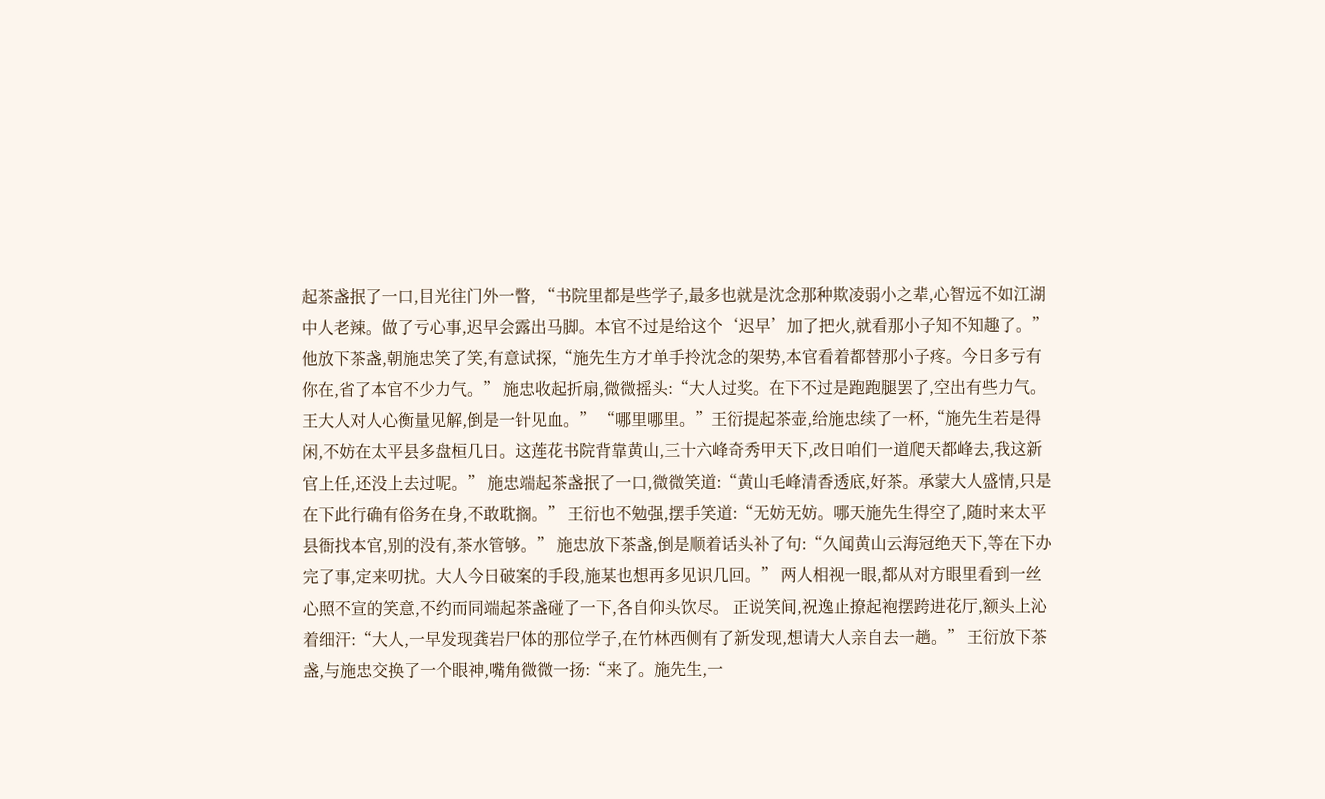起茶盏抿了一口,目光往门外一瞥, “书院里都是些学子,最多也就是沈念那种欺凌弱小之辈,心智远不如江湖中人老辣。做了亏心事,迟早会露出马脚。本官不过是给这个‘迟早’加了把火,就看那小子知不知趣了。” 他放下茶盏,朝施忠笑了笑,有意试探,“施先生方才单手拎沈念的架势,本官看着都替那小子疼。今日多亏有你在,省了本官不少力气。” 施忠收起折扇,微微摇头:“大人过奖。在下不过是跑跑腿罢了,空出有些力气。王大人对人心衡量见解,倒是一针见血。” “哪里哪里。”王衍提起茶壶,给施忠续了一杯,“施先生若是得闲,不妨在太平县多盘桓几日。这莲花书院背靠黄山,三十六峰奇秀甲天下,改日咱们一道爬天都峰去,我这新官上任,还没上去过呢。” 施忠端起茶盏抿了一口,微微笑道:“黄山毛峰清香透底,好茶。承蒙大人盛情,只是在下此行确有俗务在身,不敢耽搁。” 王衍也不勉强,摆手笑道:“无妨无妨。哪天施先生得空了,随时来太平县衙找本官,别的没有,茶水管够。” 施忠放下茶盏,倒是顺着话头补了句:“久闻黄山云海冠绝天下,等在下办完了事,定来叨扰。大人今日破案的手段,施某也想再多见识几回。” 两人相视一眼,都从对方眼里看到一丝心照不宣的笑意,不约而同端起茶盏碰了一下,各自仰头饮尽。 正说笑间,祝逸止撩起袍摆跨进花厅,额头上沁着细汗:“大人,一早发现龚岩尸体的那位学子,在竹林西侧有了新发现,想请大人亲自去一趟。” 王衍放下茶盏,与施忠交换了一个眼神,嘴角微微一扬:“来了。施先生,一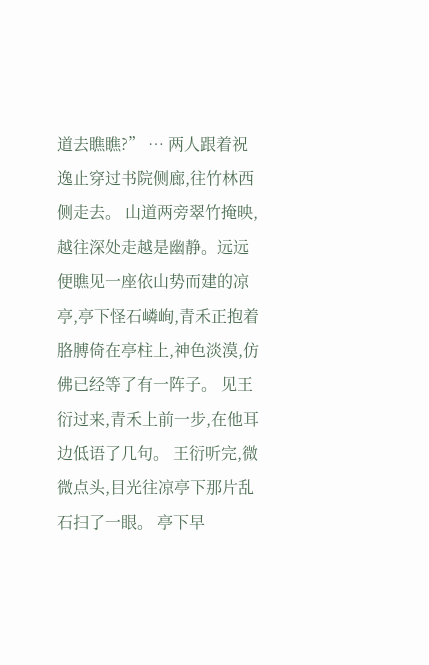道去瞧瞧?” … 两人跟着祝逸止穿过书院侧廊,往竹林西侧走去。 山道两旁翠竹掩映,越往深处走越是幽静。远远便瞧见一座依山势而建的凉亭,亭下怪石嶙峋,青禾正抱着胳膊倚在亭柱上,神色淡漠,仿佛已经等了有一阵子。 见王衍过来,青禾上前一步,在他耳边低语了几句。 王衍听完,微微点头,目光往凉亭下那片乱石扫了一眼。 亭下早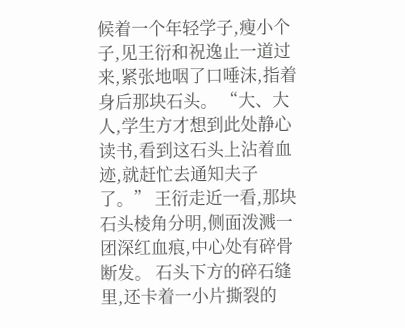候着一个年轻学子,瘦小个子,见王衍和祝逸止一道过来,紧张地咽了口唾沫,指着身后那块石头。 “大、大人,学生方才想到此处静心读书,看到这石头上沾着血迹,就赶忙去通知夫子了。” 王衍走近一看,那块石头棱角分明,侧面泼溅一团深红血痕,中心处有碎骨断发。 石头下方的碎石缝里,还卡着一小片撕裂的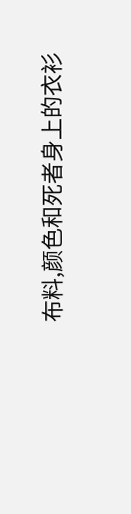布料,颜色和死者身上的衣衫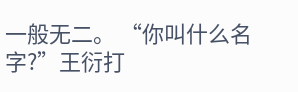一般无二。 “你叫什么名字?”王衍打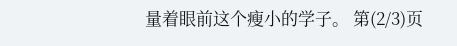量着眼前这个瘦小的学子。 第(2/3)页